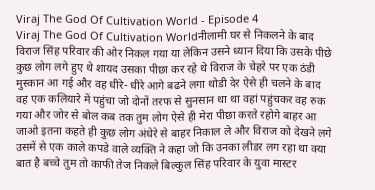Viraj The God Of Cultivation World - Episode 4
Viraj The God Of Cultivation Worldनीलामी घर से निकलने के बाद विराज सिंह परिवार की ओर निकल गया या लेकिन उसने ध्यान दिया कि उसके पीछे कुछ लोग लगे हुए थे शायद उसका पीछा कर रहे थे विराज के चेहरे पर एक ठंडी मुस्कान आ गई और वह धीरे- धीरे आगे बढने लगा थोडी देर ऐसे ही चलने के बाद वह एक कलियारे में पहुंचा जो दोनों तरफ से सुनसान था था वहां पहुंचकर वह रुक गया और जोर से बोल कब तक तुम लोग ऐसे ही मेरा पीछा करते रहोगे बाहर आ जाओ इतना कहते ही कुछ लोग अंधेरे से बाहर निकाल ले और विराज को देखने लगे उसमें से एक काले कपडे वाले व्यक्ति ने कहा जो कि उनका लीडर लग रहा था क्या बात है बच्चे तुम तो काफी तेज निकले बिल्कुल सिंह परिवार के युवा मास्टर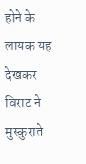होने के लायक यह देखकर विराट ने मुस्कुराते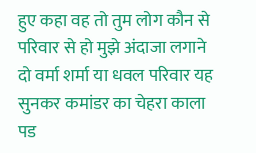हुए कहा वह तो तुम लोग कौन से परिवार से हो मुझे अंदाजा लगाने दो वर्मा शर्मा या धवल परिवार यह सुनकर कमांडर का चेहरा काला पड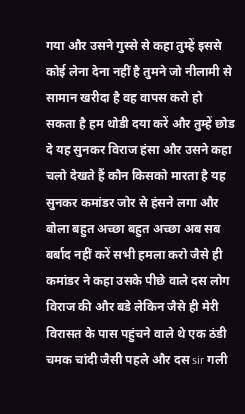गया और उसने गुस्से से कहा तुम्हें इससे कोई लेना देना नहीं है तुमने जो नीलामी से सामान खरीदा है वह वापस करो हो सकता है हम थोडी दया करें और तुम्हें छोड दे यह सुनकर विराज हंसा और उसने कहा चलो देखते हैं कौन किसको मारता है यह सुनकर कमांडर जोर से हंसने लगा और बोला बहुत अच्छा बहुत अच्छा अब सब बर्बाद नहीं करें सभी हमला करो जैसे ही कमांडर ने कहा उसके पीछे वाले दस लोग विराज की और बडे लेकिन जैसे ही मेरी विरासत के पास पहुंचने वाले थे एक ठंडी चमक चांदी जैसी पहले और दस sir गली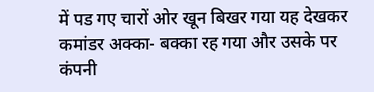में पड गए चारों ओर खून बिखर गया यह देखकर कमांडर अक्का- बक्का रह गया और उसके पर कंपनी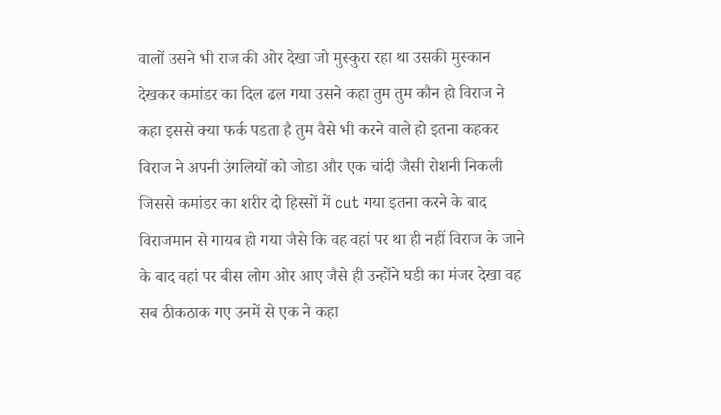वालों उसने भी राज की ओर देखा जो मुस्कुरा रहा था उसकी मुस्कान देखकर कमांडर का दिल ढल गया उसने कहा तुम तुम कौन हो विराज ने कहा इससे क्या फर्क पडता है तुम वैसे भी करने वाले हो इतना कहकर विराज ने अपनी उंगलियों को जोडा और एक चांदी जैसी रोशनी निकली जिससे कमांडर का शरीर दो हिस्सों में cut गया इतना करने के बाद विराजमान से गायब हो गया जैसे कि वह वहां पर था ही नहीं विराज के जाने के बाद वहां पर बीस लोग ओर आए जैसे ही उन्होंने घडी का मंजर देखा वह सब ठीकठाक गए उनमें से एक ने कहा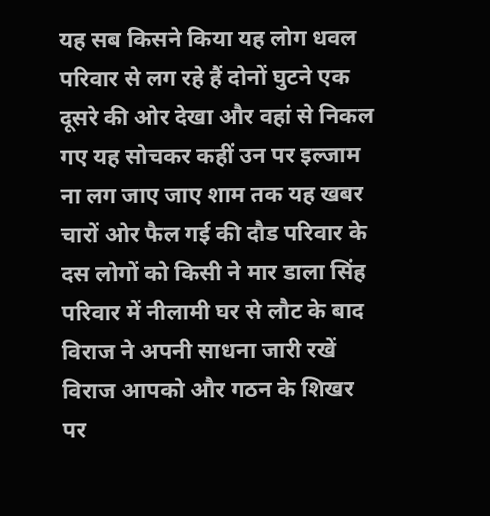यह सब किसने किया यह लोग धवल परिवार से लग रहे हैं दोनों घुटने एक दूसरे की ओर देखा और वहां से निकल गए यह सोचकर कहीं उन पर इल्जाम ना लग जाए जाए शाम तक यह खबर चारों ओर फैल गई की दौड परिवार के दस लोगों को किसी ने मार डाला सिंह परिवार में नीलामी घर से लौट के बाद विराज ने अपनी साधना जारी रखें विराज आपको और गठन के शिखर पर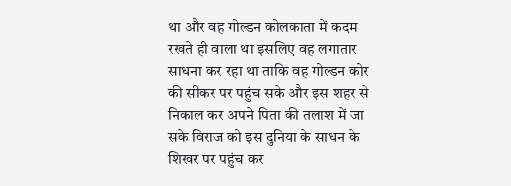था और वह गोल्डन कोलकाता में कदम रखते ही वाला था इसलिए वह लगातार साधना कर रहा था ताकि वह गोल्डन कोर की सीकर पर पहुंच सके और इस शहर से निकाल कर अपने पिता की तलाश में जा सके विराज को इस दुनिया के साधन के शिखर पर पहुंच कर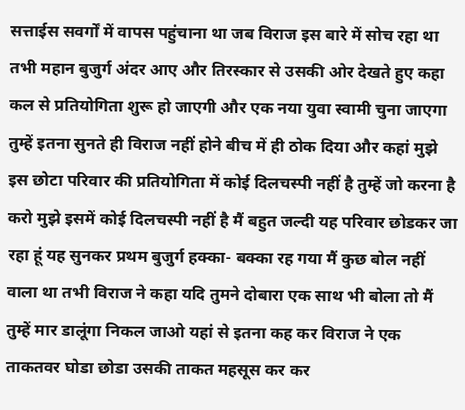सत्ताईस सवर्गों में वापस पहुंचाना था जब विराज इस बारे में सोच रहा था तभी महान बुजुर्ग अंदर आए और तिरस्कार से उसकी ओर देखते हुए कहा कल से प्रतियोगिता शुरू हो जाएगी और एक नया युवा स्वामी चुना जाएगा तुम्हें इतना सुनते ही विराज नहीं होने बीच में ही ठोक दिया और कहां मुझे इस छोटा परिवार की प्रतियोगिता में कोई दिलचस्पी नहीं है तुम्हें जो करना है करो मुझे इसमें कोई दिलचस्पी नहीं है मैं बहुत जल्दी यह परिवार छोडकर जा रहा हूं यह सुनकर प्रथम बुजुर्ग हक्का- बक्का रह गया मैं कुछ बोल नहीं वाला था तभी विराज ने कहा यदि तुमने दोबारा एक साथ भी बोला तो मैं तुम्हें मार डालूंगा निकल जाओ यहां से इतना कह कर विराज ने एक ताकतवर घोडा छोडा उसकी ताकत महसूस कर कर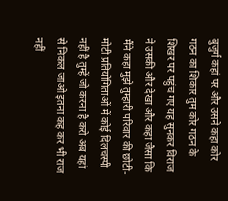बुजुर्ग कहां पर और उसने कहा कोर गठन का शिकार तुम कोर गठन के शिखर पर पहुंच गए यह सुनकर विराज ने उसकी और देखा और कहा जैसा कि मैंने कहा मुझे तुम्हारी परिवार की छोटी- मोटी प्रतियोगिताओं में कोई दिलचस्पी नहीं है तुम्हें जो करना है करो अब यहां से निकल जाओ इतना कह कर भी राज नहीं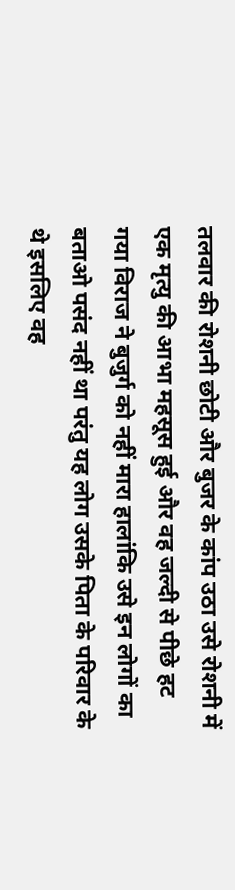तलवार की रोशनी छोटी और बुजर के कांप उठा उसे रोशनी में एक मृत्यु की आभा महसूस हुई और वह जल्दी से पीछे हट गया विराज ने बुजुर्ग को नहीं मारा हालांकि उसे इन लोगों का बताओ पसंद नहीं था परंतु यह लोग उसके पिता के परिवार के थे इसलिए वह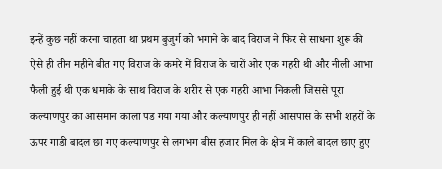इन्हें कुछ नहीं करना चाहता था प्रथम बुजुर्ग को भगाने के बाद विराज ने फिर से साधना शुरू की ऐसे ही तीन महीने बीत गए विराज के कमरे में विराज के चारों ओर एक गहरी थी और नीली आभा फैली हुई थी एक धमाके के साथ विराज के शरीर से एक गहरी आभा निकली जिससे पूरा कल्याणपुर का आसमान काला पड गया गया और कल्याणपुर ही नहीं आसपास के सभी शहरों के ऊपर गाडी बादल छा गए कल्याणपुर से लगभग बीस हजार मिल के क्षेत्र में काले बादल छाए हुए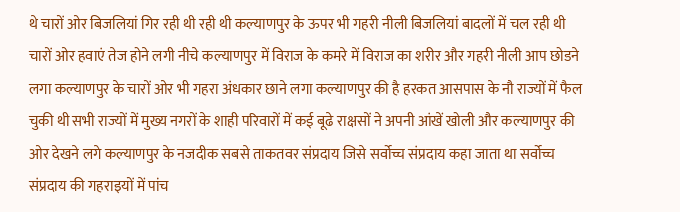थे चारों ओर बिजलियां गिर रही थी रही थी कल्याणपुर के ऊपर भी गहरी नीली बिजलियां बादलों में चल रही थी चारों ओर हवाएं तेज होने लगी नीचे कल्याणपुर में विराज के कमरे में विराज का शरीर और गहरी नीली आप छोडने लगा कल्याणपुर के चारों ओर भी गहरा अंधकार छाने लगा कल्याणपुर की है हरकत आसपास के नौ राज्यों में फैल चुकी थी सभी राज्यों में मुख्य नगरों के शाही परिवारों में कई बूढे राक्षसों ने अपनी आंखें खोली और कल्याणपुर की ओर देखने लगे कल्याणपुर के नजदीक सबसे ताकतवर संप्रदाय जिसे सर्वोच्च संप्रदाय कहा जाता था सर्वोच्च संप्रदाय की गहराइयों में पांच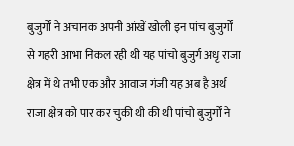बुजुर्गों ने अचानक अपनी आंखें खोली इन पांच बुजुर्गों से गहरी आभा निकल रही थी यह पांचो बुजुर्ग अधृ राजा क्षेत्र में थे तभी एक और आवाज गंजी यह अब है अर्थ राजा क्षेत्र को पार कर चुकी थी की थी पांचो बुजुर्गों ने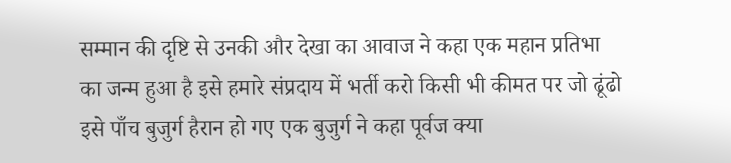सम्मान की दृष्टि से उनकी और देखा का आवाज ने कहा एक महान प्रतिभा का जन्म हुआ है इसे हमारे संप्रदाय में भर्ती करो किसी भी कीमत पर जो ढूंढो इसे पाँच बुजुर्ग हैरान हो गए एक बुजुर्ग ने कहा पूर्वज क्या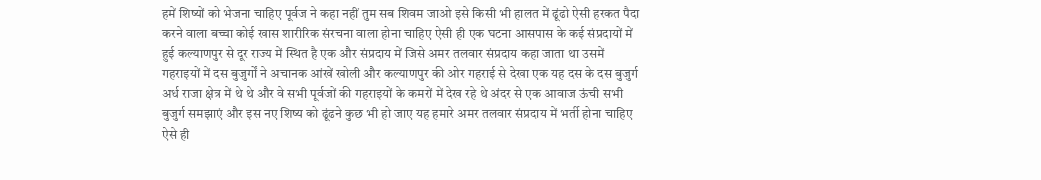हमें शिष्यों को भेजना चाहिए पूर्वज ने कहा नहीं तुम सब शिवम जाओ इसे किसी भी हालत में ढूंढो ऐसी हरकत पैदा करने वाला बच्चा कोई खास शारीरिक संरचना वाला होना चाहिए ऐसी ही एक घटना आसपास के कई संप्रदायों में हुई कल्याणपुर से दूर राज्य में स्थित है एक और संप्रदाय में जिसे अमर तलवार संप्रदाय कहा जाता था उसमें गहराइयों में दस बुजुर्गों ने अचानक आंखें खोली और कल्याणपुर की ओर गहराई से देखा एक यह दस के दस बुजुर्ग अर्ध राजा क्षेत्र में थे थे और वे सभी पूर्वजों की गहराइयों के कमरों में देख रहे थे अंदर से एक आवाज ऊंची सभी बुजुर्ग समझाएं और इस नए शिष्य को ढूंढने कुछ भी हो जाए यह हमारे अमर तलवार संप्रदाय में भर्ती होना चाहिए ऐसे ही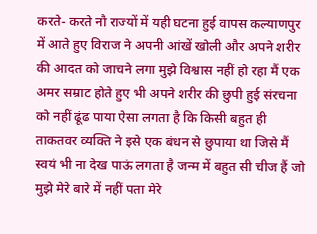करते- करते नौ राज्यों में यही घटना हुई वापस कल्याणपुर में आते हुए विराज ने अपनी आंखें खोली और अपने शरीर की आदत को जाचने लगा मुझे विश्वास नहीं हो रहा मैं एक अमर सम्राट होते हुए भी अपने शरीर की छुपी हुई संरचना को नहीं ढूंढ पाया ऐसा लगता है कि किसी बहुत ही ताकतवर व्यक्ति ने इसे एक बंधन से छुपाया था जिसे मैं स्वयं भी ना देख पाऊं लगता है जन्म में बहुत सी चीज हैं जो मुझे मेरे बारे में नहीं पता मेरे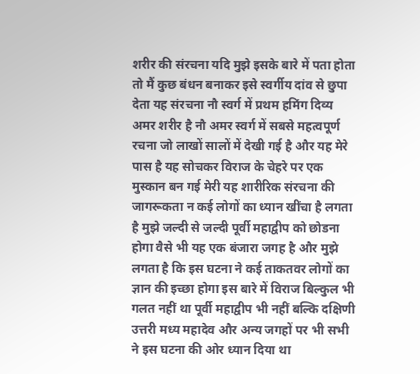शरीर की संरचना यदि मुझे इसके बारे में पता होता तो मैं कुछ बंधन बनाकर इसे स्वर्गीय दांव से छुपा देता यह संरचना नौ स्वर्ग में प्रथम हमिंग दिव्य अमर शरीर है नौ अमर स्वर्ग में सबसे महत्वपूर्ण रचना जो लाखों सालों में देखी गई है और यह मेरे पास है यह सोचकर विराज के चेहरे पर एक मुस्कान बन गई मेरी यह शारीरिक संरचना की जागरूकता न कई लोगों का ध्यान खींचा है लगता है मुझे जल्दी से जल्दी पूर्वी महाद्वीप को छोडना होगा वैसे भी यह एक बंजारा जगह है और मुझे लगता है कि इस घटना ने कई ताकतवर लोगों का ज्ञान की इच्छा होगा इस बारे में विराज बिल्कुल भी गलत नहीं था पूर्वी महाद्वीप भी नहीं बल्कि दक्षिणी उत्तरी मध्य महादेव और अन्य जगहों पर भी सभी ने इस घटना की ओर ध्यान दिया था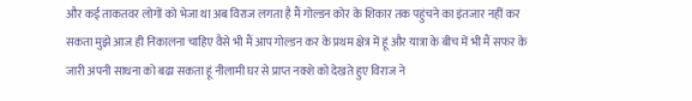और कई ताकतवर लोगों को भेजा था अब विराज लगता है मैं गोल्डन कोर के शिकार तक पहुंचने का इंतजार नहीं कर सकता मुझे आज ही निकालना चाहिए वैसे भी मैं आप गोल्डन कर के प्रथम क्षेत्र में हूं और यात्रा के बीच में भी मैं सफर के जारी अपनी साधना को बढा सकता हूं नीलामी घर से प्राप्त नक्शे को देखते हुए विराज ने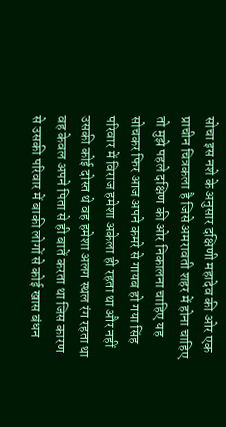सोचा इस नशे के अनुसार दक्षिणी महादेव की ओर एक प्राचीन चित्रकला है जिसे अमरावती शहर में होना चाहिए तो मुझे पहले दक्षिण की ओर निकालना चाहिए यह सोचकर फिर आज अपने कमरे से गायब हो गया सिंह परिवार में विराज हमेशा अकेला ही रहता था और नहीं उसकी कोई दोस्त थे वह हमेशा अलग स्थल रंग रहता था वह केवल अपने पिता से ही बातें करता था जिस कारण से उसकी परिवार में बाकी लोगों से कोई खास बंधन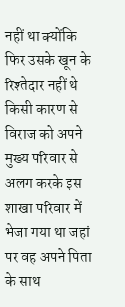नहीं था क्योंकि फिर उसके खून के रिश्तेदार नहीं थे किसी कारण से विराज को अपने मुख्य परिवार से अलग करके इस शाखा परिवार में भेजा गया था जहां पर वह अपने पिता के साथ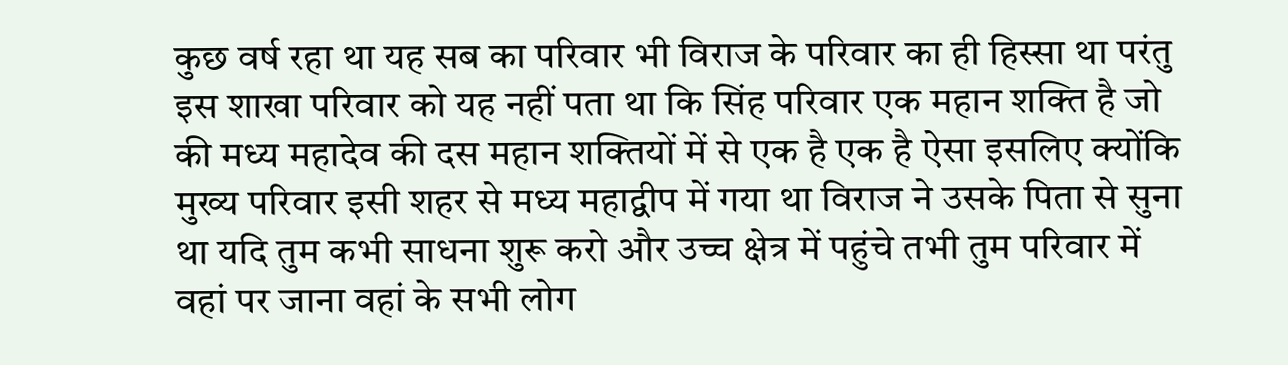कुछ वर्ष रहा था यह सब का परिवार भी विराज के परिवार का ही हिस्सा था परंतु इस शाखा परिवार को यह नहीं पता था कि सिंह परिवार एक महान शक्ति है जो की मध्य महादेव की दस महान शक्तियों में से एक है एक है ऐसा इसलिए क्योंकि मुख्य परिवार इसी शहर से मध्य महाद्वीप में गया था विराज ने उसके पिता से सुना था यदि तुम कभी साधना शुरू करो और उच्च क्षेत्र में पहुंचे तभी तुम परिवार में वहां पर जाना वहां के सभी लोग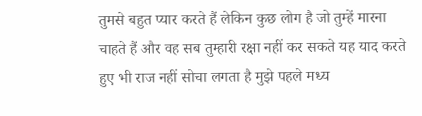तुमसे बहुत प्यार करते हैं लेकिन कुछ लोग है जो तुम्हें मारना चाहते हैं और वह सब तुम्हारी रक्षा नहीं कर सकते यह याद करते हुए भी राज नहीं सोचा लगता है मुझे पहले मध्य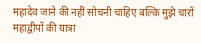महादेव जाने की नहीं सोचनी चाहिए बल्कि मुझे चारों महाद्वीपों की यात्रा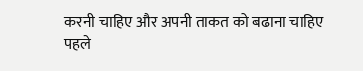करनी चाहिए और अपनी ताकत को बढाना चाहिए पहले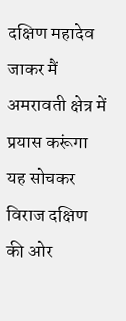दक्षिण महादेव जाकर मैं अमरावती क्षेत्र में प्रयास करूंगा यह सोचकर विराज दक्षिण की ओर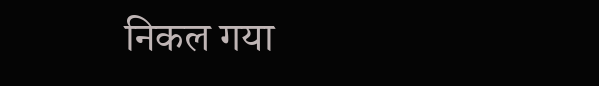निकल गया